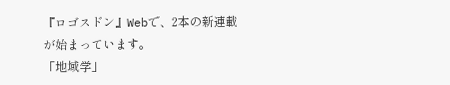『ロゴスドン』Webで、2本の新連載が始まっています。
「地域学」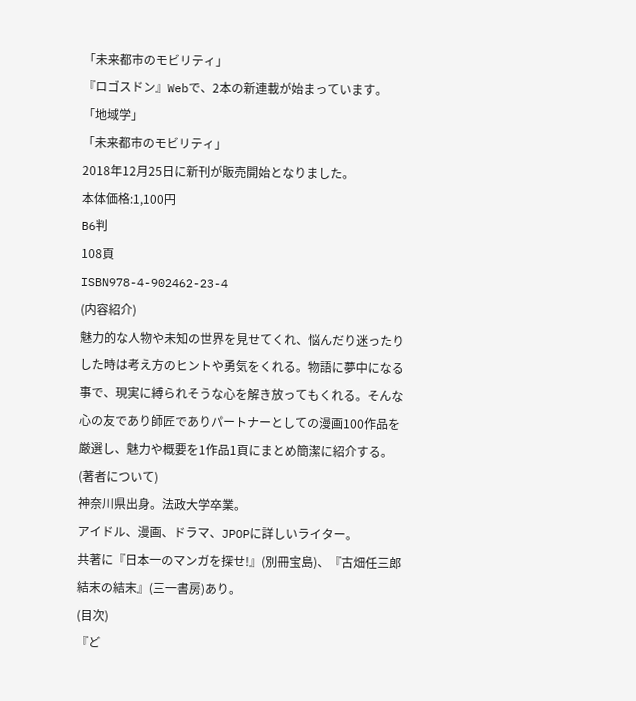「未来都市のモビリティ」
『ロゴスドン』Webで、2本の新連載が始まっています。
「地域学」
「未来都市のモビリティ」
2018年12月25日に新刊が販売開始となりました。
本体価格:1,100円
B6判
108頁
ISBN978-4-902462-23-4
(内容紹介)
魅力的な人物や未知の世界を見せてくれ、悩んだり迷ったりした時は考え方のヒントや勇気をくれる。物語に夢中になる事で、現実に縛られそうな心を解き放ってもくれる。そんな心の友であり師匠でありパートナーとしての漫画100作品を厳選し、魅力や概要を1作品1頁にまとめ簡潔に紹介する。
(著者について)
神奈川県出身。法政大学卒業。
アイドル、漫画、ドラマ、JPOPに詳しいライター。
共著に『日本一のマンガを探せ!』(別冊宝島)、『古畑任三郎 結末の結末』(三一書房)あり。
(目次)
『ど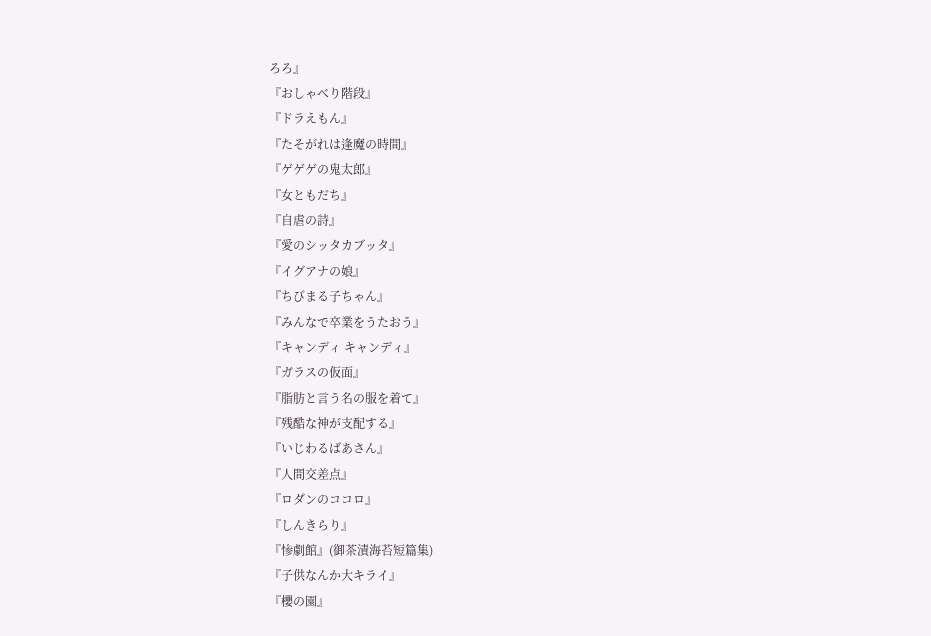ろろ』
『おしゃべり階段』
『ドラえもん』
『たそがれは逢魔の時間』
『ゲゲゲの鬼太郎』
『女ともだち』
『自虐の詩』
『愛のシッタカブッタ』
『イグアナの娘』
『ちびまる子ちゃん』
『みんなで卒業をうたおう』
『キャンディ キャンディ』
『ガラスの仮面』
『脂肪と言う名の服を着て』
『残酷な神が支配する』
『いじわるばあさん』
『人間交差点』
『ロダンのココロ』
『しんきらり』
『惨劇館』(御茶漬海苔短篇集)
『子供なんか大キライ』
『櫻の園』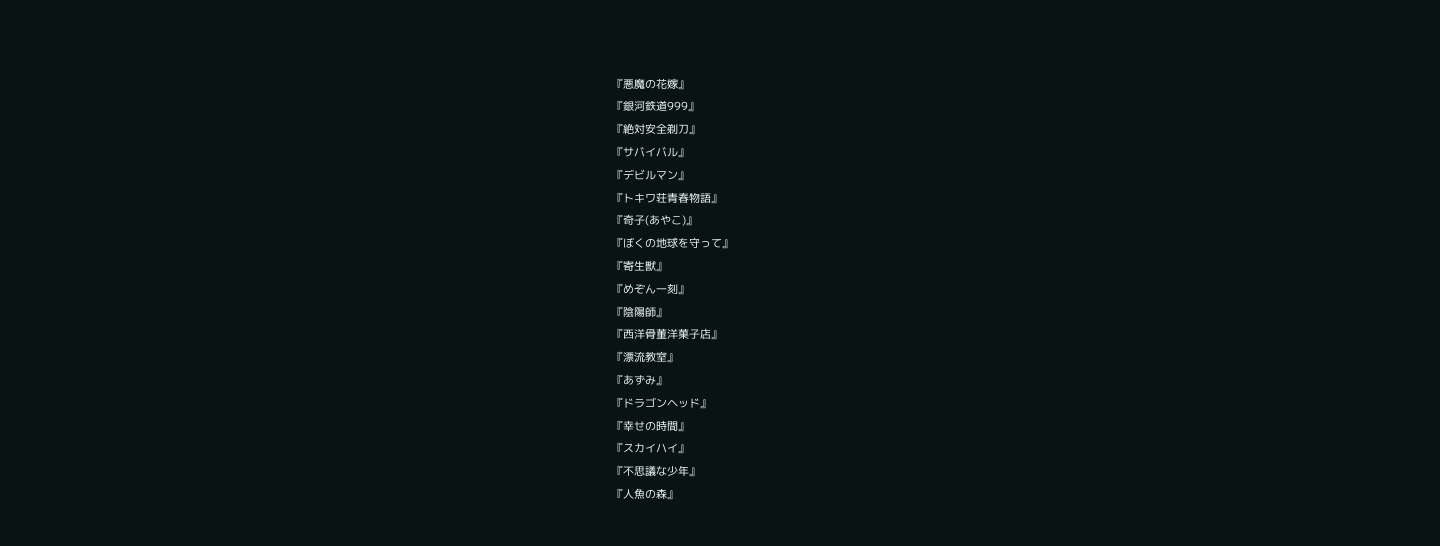『悪魔の花嫁』
『銀河鉄道999』
『絶対安全剃刀』
『サバイバル』
『デビルマン』
『トキワ荘青春物語』
『奇子(あやこ)』
『ぼくの地球を守って』
『寄生獣』
『めぞん一刻』
『陰陽師』
『西洋骨董洋菓子店』
『漂流教室』
『あずみ』
『ドラゴンヘッド』
『幸せの時間』
『スカイハイ』
『不思議な少年』
『人魚の森』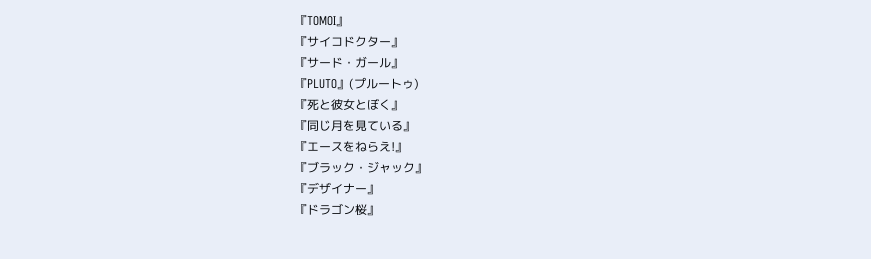『TOMOI』
『サイコドクター』
『サード・ガール』
『PLUTO』(プルートゥ)
『死と彼女とぼく』
『同じ月を見ている』
『エースをねらえ!』
『ブラック・ジャック』
『デザイナー』
『ドラゴン桜』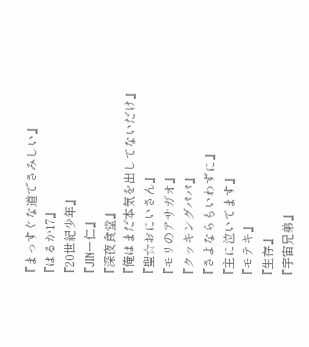『まっすぐな道でさみしい』
『はるか17』
『20世紀少年』
『JINー仁』
『深夜食堂』
『俺はまだ本気を出してないだけ』
『聖☆おにいさん』
『モリのアサガオ』
『クッキングパパ』
『さよならもいわずに』
『主に泣いてます』
『モテキ』
『生存』
『宇宙兄弟』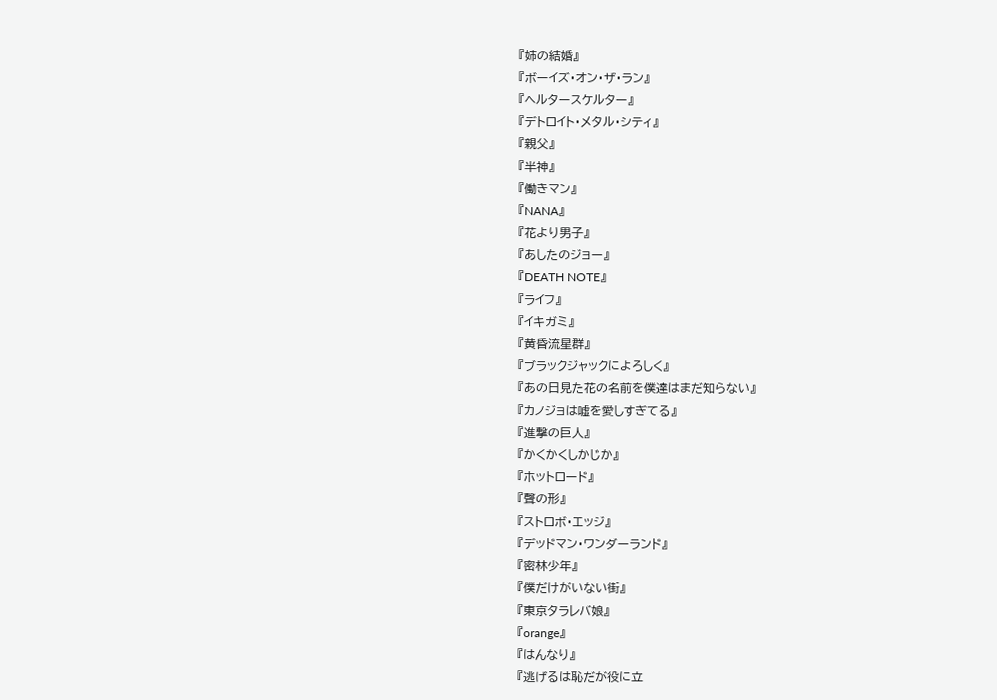『姉の結婚』
『ボーイズ・オン・ザ・ラン』
『ヘルタースケルター』
『デトロイト・メタル・シティ』
『親父』
『半神』
『働きマン』
『NANA』
『花より男子』
『あしたのジョー』
『DEATH NOTE』
『ライフ』
『イキガミ』
『黄昏流星群』
『ブラックジャックによろしく』
『あの日見た花の名前を僕達はまだ知らない』
『カノジョは嘘を愛しすぎてる』
『進撃の巨人』
『かくかくしかじか』
『ホットロード』
『聲の形』
『ストロボ・エッジ』
『デッドマン・ワンダーランド』
『密林少年』
『僕だけがいない街』
『東京タラレバ娘』
『orange』
『はんなり』
『逃げるは恥だが役に立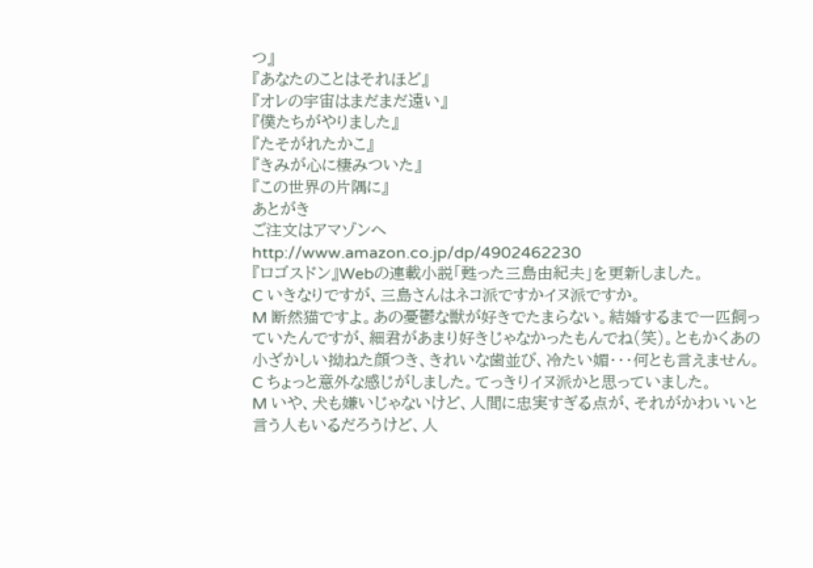つ』
『あなたのことはそれほど』
『オレの宇宙はまだまだ遠い』
『僕たちがやりました』
『たそがれたかこ』
『きみが心に棲みついた』
『この世界の片隅に』
あとがき
ご注文はアマゾンへ
http://www.amazon.co.jp/dp/4902462230
『ロゴスドン』Webの連載小説「甦った三島由紀夫」を更新しました。
C いきなりですが、三島さんはネコ派ですかイヌ派ですか。
M 断然猫ですよ。あの憂鬱な獣が好きでたまらない。結婚するまで一匹飼っていたんですが、細君があまり好きじゃなかったもんでね(笑)。ともかくあの小ざかしい拗ねた顔つき、きれいな歯並び、冷たい媚・・・何とも言えません。
C ちょっと意外な感じがしました。てっきりイヌ派かと思っていました。
M いや、犬も嫌いじゃないけど、人間に忠実すぎる点が、それがかわいいと言う人もいるだろうけど、人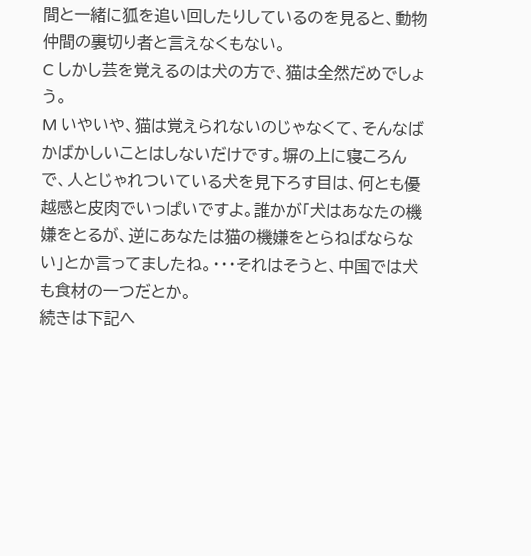間と一緒に狐を追い回したりしているのを見ると、動物仲間の裏切り者と言えなくもない。
C しかし芸を覚えるのは犬の方で、猫は全然だめでしょう。
M いやいや、猫は覚えられないのじゃなくて、そんなばかばかしいことはしないだけです。塀の上に寝ころんで、人とじゃれついている犬を見下ろす目は、何とも優越感と皮肉でいっぱいですよ。誰かが「犬はあなたの機嫌をとるが、逆にあなたは猫の機嫌をとらねばならない」とか言ってましたね。・・・それはそうと、中国では犬も食材の一つだとか。
続きは下記へ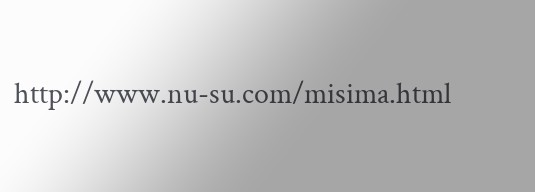http://www.nu-su.com/misima.html